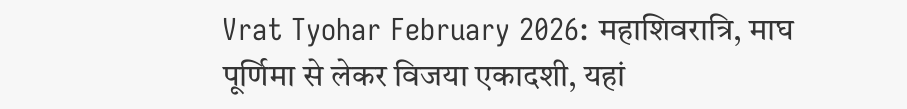Vrat Tyohar February 2026: महाशिवरात्रि, माघ पूर्णिमा से लेकर विजया एकादशी, यहां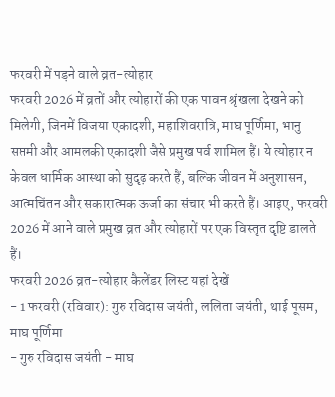फरवरी में पड़ने वाले व्रत-त्योहार
फरवरी 2026 में व्रतों और त्योहारों की एक पावन श्रृंखला देखने को मिलेगी, जिनमें विजया एकादशी, महाशिवरात्रि, माघ पूर्णिमा, भानु सप्तमी और आमलकी एकादशी जैसे प्रमुख पर्व शामिल हैं। ये त्योहार न केवल धार्मिक आस्था को सुदृढ़ करते हैं, बल्कि जीवन में अनुशासन, आत्मचिंतन और सकारात्मक ऊर्जा का संचार भी करते हैं। आइए, फरवरी 2026 में आने वाले प्रमुख व्रत और त्योहारों पर एक विस्तृत दृष्टि डालते हैं।
फरवरी 2026 व्रत-त्योहार कैलेंडर लिस्ट यहां देखें
- 1 फरवरी (रविवार): गुरु रविदास जयंती, ललिता जयंती, थाई पूसम, माघ पूर्णिमा
- गुरु रविदास जयंती - माघ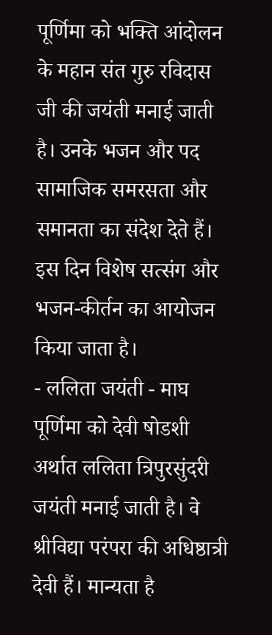पूर्णिमा को भक्ति आंदोलन के महान संत गुरु रविदास जी की जयंती मनाई जाती है। उनके भजन और पद सामाजिक समरसता और समानता का संदेश देते हैं। इस दिन विशेष सत्संग और भजन-कीर्तन का आयोजन किया जाता है।
- ललिता जयंती - माघ पूर्णिमा को देवी षोडशी अर्थात ललिता त्रिपुरसुंदरी जयंती मनाई जाती है। वे श्रीविद्या परंपरा की अधिष्ठात्री देवी हैं। मान्यता है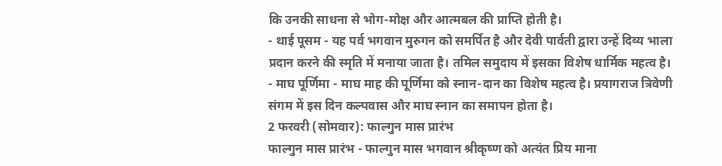कि उनकी साधना से भोग-मोक्ष और आत्मबल की प्राप्ति होती है।
- थाई पूसम - यह पर्व भगवान मुरुगन को समर्पित है और देवी पार्वती द्वारा उन्हें दिव्य भाला प्रदान करने की स्मृति में मनाया जाता है। तमिल समुदाय में इसका विशेष धार्मिक महत्व है।
- माघ पूर्णिमा - माघ माह की पूर्णिमा को स्नान-दान का विशेष महत्व है। प्रयागराज त्रिवेणी संगम में इस दिन कल्पवास और माघ स्नान का समापन होता है।
2 फरवरी (सोमवार): फाल्गुन मास प्रारंभ
फाल्गुन मास प्रारंभ - फाल्गुन मास भगवान श्रीकृष्ण को अत्यंत प्रिय माना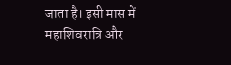जाता है। इसी मास में महाशिवरात्रि और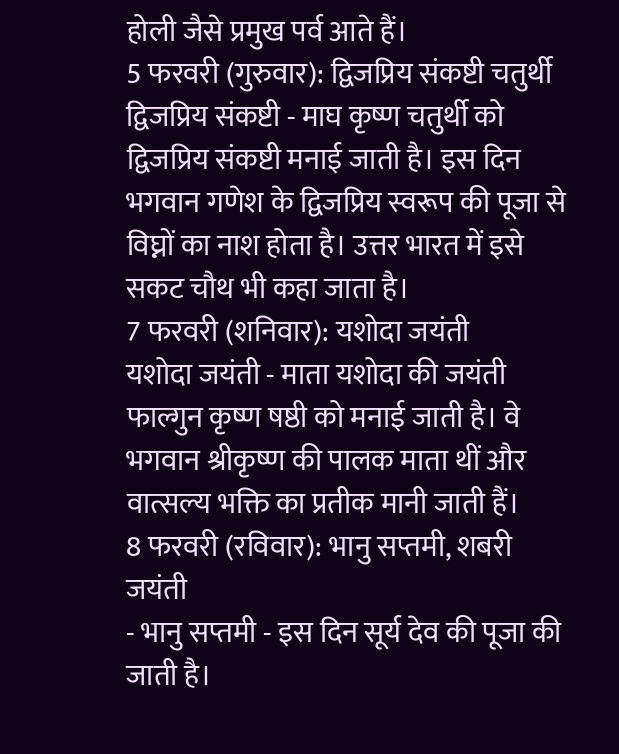होली जैसे प्रमुख पर्व आते हैं।
5 फरवरी (गुरुवार): द्विजप्रिय संकष्टी चतुर्थी
द्विजप्रिय संकष्टी - माघ कृष्ण चतुर्थी को द्विजप्रिय संकष्टी मनाई जाती है। इस दिन भगवान गणेश के द्विजप्रिय स्वरूप की पूजा से विघ्नों का नाश होता है। उत्तर भारत में इसे सकट चौथ भी कहा जाता है।
7 फरवरी (शनिवार): यशोदा जयंती
यशोदा जयंती - माता यशोदा की जयंती फाल्गुन कृष्ण षष्ठी को मनाई जाती है। वे भगवान श्रीकृष्ण की पालक माता थीं और वात्सल्य भक्ति का प्रतीक मानी जाती हैं।
8 फरवरी (रविवार): भानु सप्तमी, शबरी जयंती
- भानु सप्तमी - इस दिन सूर्य देव की पूजा की जाती है।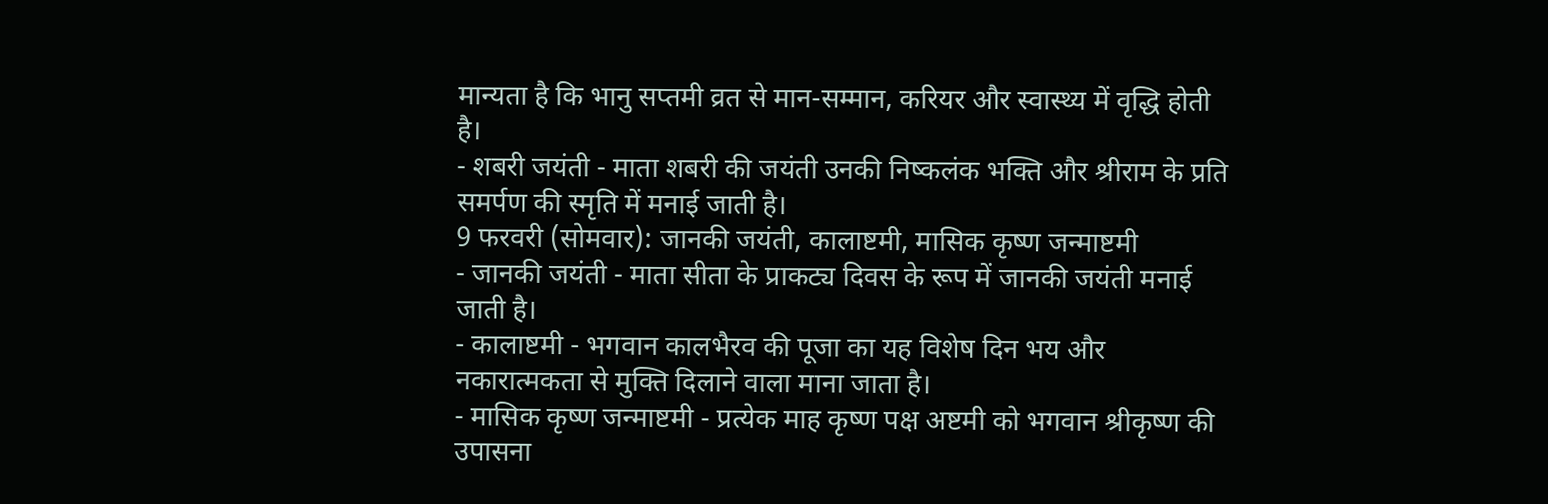मान्यता है कि भानु सप्तमी व्रत से मान-सम्मान, करियर और स्वास्थ्य में वृद्धि होती है।
- शबरी जयंती - माता शबरी की जयंती उनकी निष्कलंक भक्ति और श्रीराम के प्रति समर्पण की स्मृति में मनाई जाती है।
9 फरवरी (सोमवार): जानकी जयंती, कालाष्टमी, मासिक कृष्ण जन्माष्टमी
- जानकी जयंती - माता सीता के प्राकट्य दिवस के रूप में जानकी जयंती मनाई जाती है।
- कालाष्टमी - भगवान कालभैरव की पूजा का यह विशेष दिन भय और नकारात्मकता से मुक्ति दिलाने वाला माना जाता है।
- मासिक कृष्ण जन्माष्टमी - प्रत्येक माह कृष्ण पक्ष अष्टमी को भगवान श्रीकृष्ण की उपासना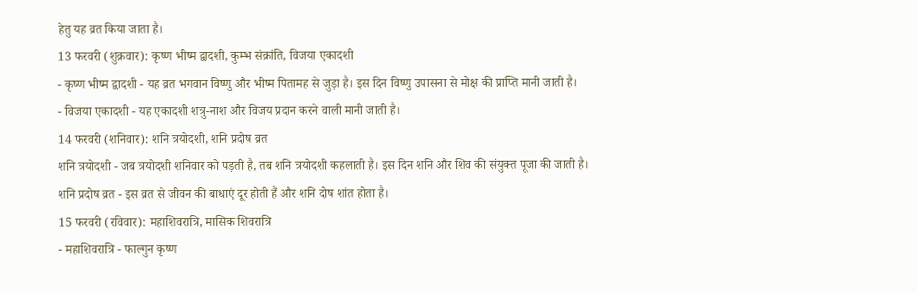हेतु यह व्रत किया जाता है।
13 फरवरी (शुक्रवार): कृष्ण भीष्म द्वादशी, कुम्भ संक्रांति, विजया एकादशी
- कृष्ण भीष्म द्वादशी - यह व्रत भगवान विष्णु और भीष्म पितामह से जुड़ा है। इस दिन विष्णु उपासना से मोक्ष की प्राप्ति मानी जाती है।
- विजया एकादशी - यह एकादशी शत्रु-नाश और विजय प्रदान करने वाली मानी जाती है।
14 फरवरी (शनिवार): शनि त्रयोदशी, शनि प्रदोष व्रत
शनि त्रयोदशी - जब त्रयोदशी शनिवार को पड़ती है, तब शनि त्रयोदशी कहलाती है। इस दिन शनि और शिव की संयुक्त पूजा की जाती है।
शनि प्रदोष व्रत - इस व्रत से जीवन की बाधाएं दूर होती हैं और शनि दोष शांत होता है।
15 फरवरी (रविवार): महाशिवरात्रि, मासिक शिवरात्रि
- महाशिवरात्रि - फाल्गुन कृष्ण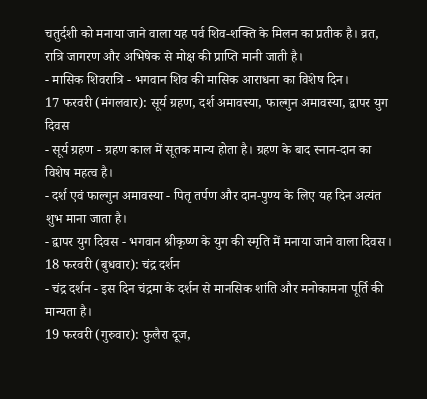चतुर्दशी को मनाया जाने वाला यह पर्व शिव-शक्ति के मिलन का प्रतीक है। व्रत, रात्रि जागरण और अभिषेक से मोक्ष की प्राप्ति मानी जाती है।
- मासिक शिवरात्रि - भगवान शिव की मासिक आराधना का विशेष दिन।
17 फरवरी (मंगलवार): सूर्य ग्रहण, दर्श अमावस्या, फाल्गुन अमावस्या, द्वापर युग दिवस
- सूर्य ग्रहण - ग्रहण काल में सूतक मान्य होता है। ग्रहण के बाद स्नान-दान का विशेष महत्व है।
- दर्श एवं फाल्गुन अमावस्या - पितृ तर्पण और दान-पुण्य के लिए यह दिन अत्यंत शुभ माना जाता है।
- द्वापर युग दिवस - भगवान श्रीकृष्ण के युग की स्मृति में मनाया जाने वाला दिवस।
18 फरवरी (बुधवार): चंद्र दर्शन
- चंद्र दर्शन - इस दिन चंद्रमा के दर्शन से मानसिक शांति और मनोकामना पूर्ति की मान्यता है।
19 फरवरी (गुरुवार): फुलैरा दूज,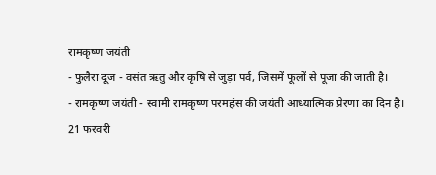रामकृष्ण जयंती
- फुलैरा दूज - वसंत ऋतु और कृषि से जुड़ा पर्व, जिसमें फूलों से पूजा की जाती है।
- रामकृष्ण जयंती - स्वामी रामकृष्ण परमहंस की जयंती आध्यात्मिक प्रेरणा का दिन है।
21 फरवरी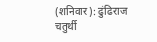(शनिवार): ढुंढिराज चतुर्थी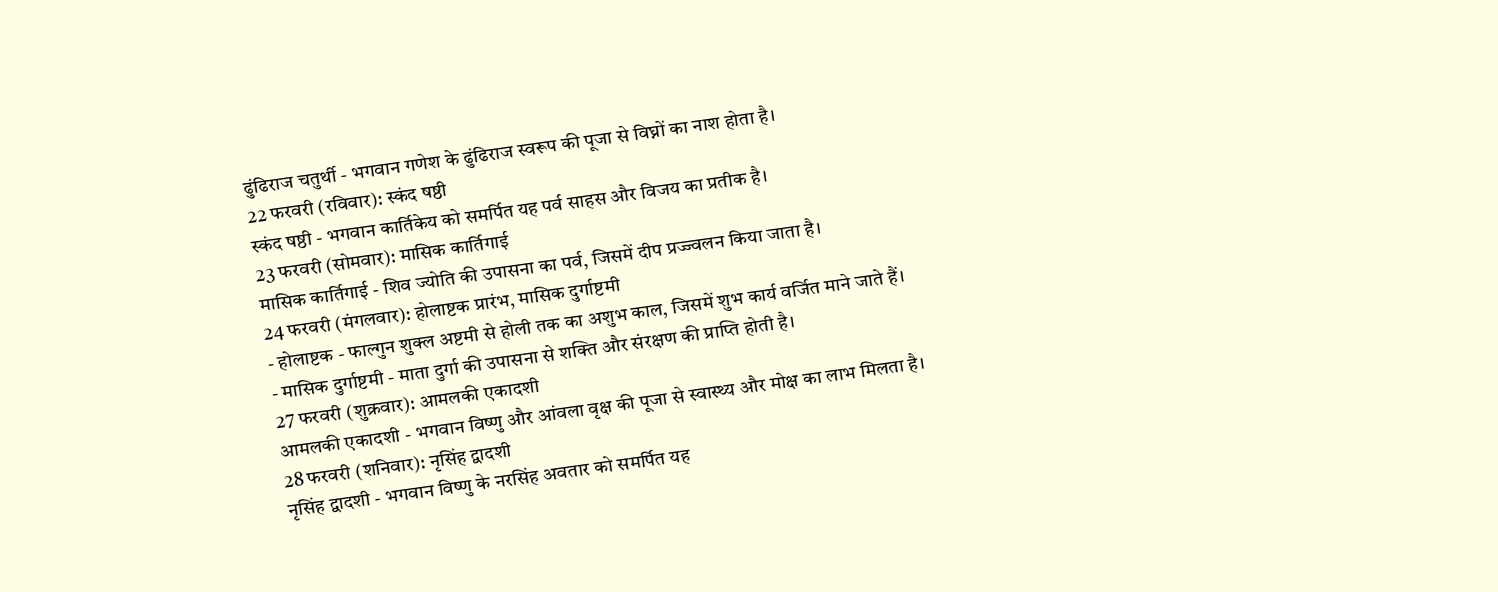ढुंढिराज चतुर्थी - भगवान गणेश के ढुंढिराज स्वरूप की पूजा से विघ्नों का नाश होता है।
22 फरवरी (रविवार): स्कंद षष्ठी
स्कंद षष्ठी - भगवान कार्तिकेय को समर्पित यह पर्व साहस और विजय का प्रतीक है।
23 फरवरी (सोमवार): मासिक कार्तिगाई
मासिक कार्तिगाई - शिव ज्योति की उपासना का पर्व, जिसमें दीप प्रज्ज्वलन किया जाता है।
24 फरवरी (मंगलवार): होलाष्टक प्रारंभ, मासिक दुर्गाष्टमी
- होलाष्टक - फाल्गुन शुक्ल अष्टमी से होली तक का अशुभ काल, जिसमें शुभ कार्य वर्जित माने जाते हैं।
- मासिक दुर्गाष्टमी - माता दुर्गा की उपासना से शक्ति और संरक्षण की प्राप्ति होती है।
27 फरवरी (शुक्रवार): आमलकी एकादशी
आमलकी एकादशी - भगवान विष्णु और आंवला वृक्ष की पूजा से स्वास्थ्य और मोक्ष का लाभ मिलता है।
28 फरवरी (शनिवार): नृसिंह द्वादशी
नृसिंह द्वादशी - भगवान विष्णु के नरसिंह अवतार को समर्पित यह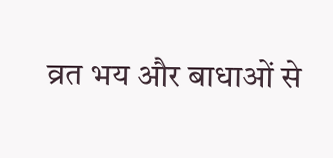व्रत भय और बाधाओं से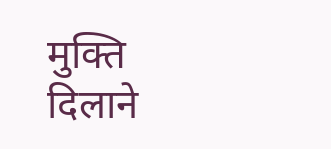मुक्ति दिलाने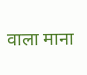वाला माना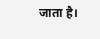जाता है।